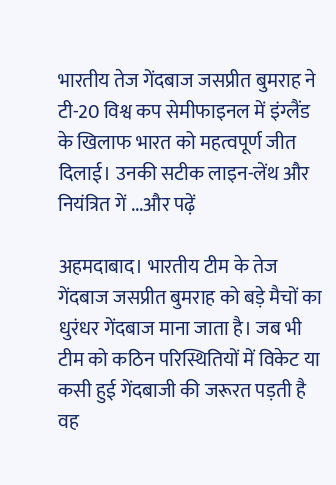भारतीय तेज गेंदबाज जसप्रीत बुमराह ने टी-20 विश्व कप सेमीफाइनल में इंग्लैंड के खिलाफ भारत को महत्वपूर्ण जीत दिलाई। उनकी सटीक लाइन-लेंथ और नियंत्रित गें ...और पढ़ें

अहमदाबाद। भारतीय टीम के तेज गेंदबाज जसप्रीत बुमराह को बड़े मैचों का धुरंधर गेंदबाज माना जाता है। जब भी टीम को कठिन परिस्थितियों में विकेट या कसी हुई गेंदबाजी की जरूरत पड़ती है वह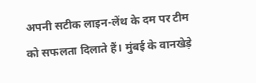अपनी सटीक लाइन-लेंथ के दम पर टीम को सफलता दिलाते हैं। मुंबई के वानखेड़े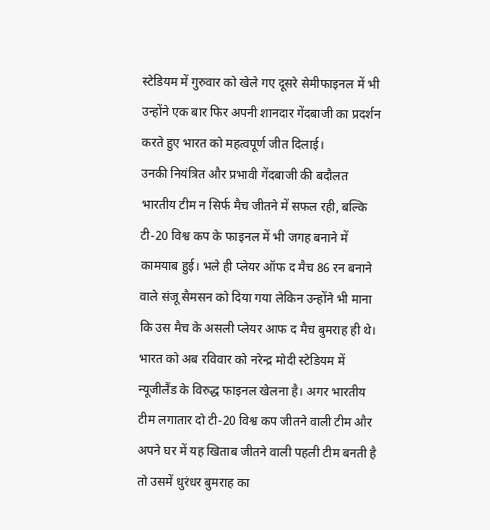स्टेडियम में गुरुवार को खेले गए दूसरे सेमीफाइनल में भी उन्होंने एक बार फिर अपनी शानदार गेंदबाजी का प्रदर्शन करते हुए भारत को महत्वपूर्ण जीत दिलाई।
उनकी नियंत्रित और प्रभावी गेंदबाजी की बदौलत भारतीय टीम न सिर्फ मैच जीतने में सफल रही, बल्कि टी-20 विश्व कप के फाइनल में भी जगह बनाने में कामयाब हुई। भले ही प्लेयर ऑफ द मैच 86 रन बनाने वाले संजू सैमसन को दिया गया लेकिन उन्होंने भी माना कि उस मैच के असली प्लेयर आफ द मैच बुमराह ही थे। भारत को अब रविवार को नरेन्द्र मोदी स्टेडियम में न्यूजीलैंड के विरुद्ध फाइनल खेलना है। अगर भारतीय टीम लगातार दो टी-20 विश्व कप जीतने वाली टीम और अपने घर में यह खिताब जीतने वाली पहली टीम बनती है तो उसमें धुरंधर बुमराह का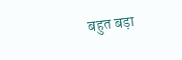बहुत बड़ा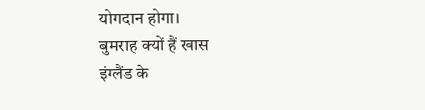योगदान होगा।
बुमराह क्यों हैं खास
इंग्लैंड के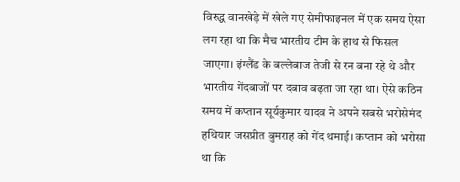विरुद्ध वानखेड़े में खेले गए सेमीफाइनल में एक समय ऐसा लग रहा था कि मैच भारतीय टीम के हाथ से फिसल जाएगा। इंग्लैंड के बल्लेबाज तेजी से रन बना रहे थे और भारतीय गेंदबाजों पर दबाव बढ़ता जा रहा था। ऐसे कठिन समय में कप्तान सूर्यकुमार यादव ने अपने सबसे भरोसेमंद हथियार जसप्रीत बुमराह को गेंद थमाई। कप्तान को भरोसा था कि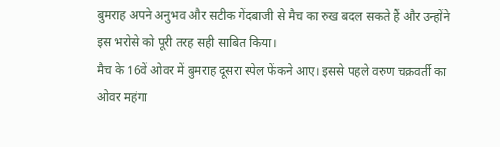बुमराह अपने अनुभव और सटीक गेंदबाजी से मैच का रुख बदल सकते हैं और उन्होंने इस भरोसे को पूरी तरह सही साबित किया।
मैच के 16वें ओवर में बुमराह दूसरा स्पेल फेंकने आए। इससे पहले वरुण चक्रवर्ती का ओवर महंगा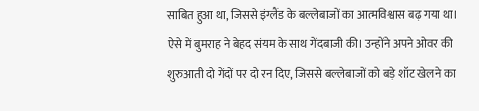साबित हुआ था, जिससे इंग्लैंड के बल्लेबाजों का आत्मविश्वास बढ़ गया था। ऐसे में बुमराह ने बेहद संयम के साथ गेंदबाजी की। उन्होंने अपने ओवर की शुरुआती दो गेंदों पर दो रन दिए, जिससे बल्लेबाजों को बड़े शॉट खेलने का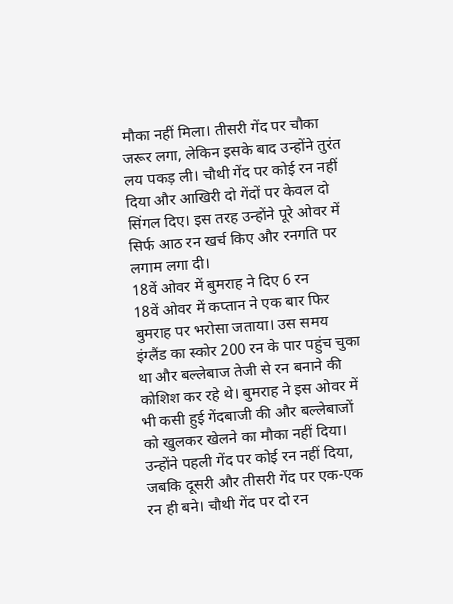मौका नहीं मिला। तीसरी गेंद पर चौका जरूर लगा, लेकिन इसके बाद उन्होंने तुरंत लय पकड़ ली। चौथी गेंद पर कोई रन नहीं दिया और आखिरी दो गेंदों पर केवल दो सिंगल दिए। इस तरह उन्होंने पूरे ओवर में सिर्फ आठ रन खर्च किए और रनगति पर लगाम लगा दी।
18वें ओवर में बुमराह ने दिए 6 रन
18वें ओवर में कप्तान ने एक बार फिर बुमराह पर भरोसा जताया। उस समय इंग्लैंड का स्कोर 200 रन के पार पहुंच चुका था और बल्लेबाज तेजी से रन बनाने की कोशिश कर रहे थे। बुमराह ने इस ओवर में भी कसी हुई गेंदबाजी की और बल्लेबाजों को खुलकर खेलने का मौका नहीं दिया। उन्होंने पहली गेंद पर कोई रन नहीं दिया, जबकि दूसरी और तीसरी गेंद पर एक-एक रन ही बने। चौथी गेंद पर दो रन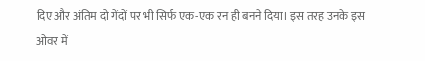दिए और अंतिम दो गेंदों पर भी सिर्फ एक-एक रन ही बनने दिया। इस तरह उनके इस ओवर में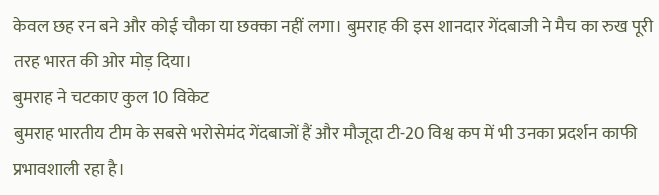केवल छह रन बने और कोई चौका या छक्का नहीं लगा। बुमराह की इस शानदार गेंदबाजी ने मैच का रुख पूरी तरह भारत की ओर मोड़ दिया।
बुमराह ने चटकाए कुल 10 विकेट
बुमराह भारतीय टीम के सबसे भरोसेमंद गेंदबाजों हैं और मौजूदा टी-20 विश्व कप में भी उनका प्रदर्शन काफी प्रभावशाली रहा है।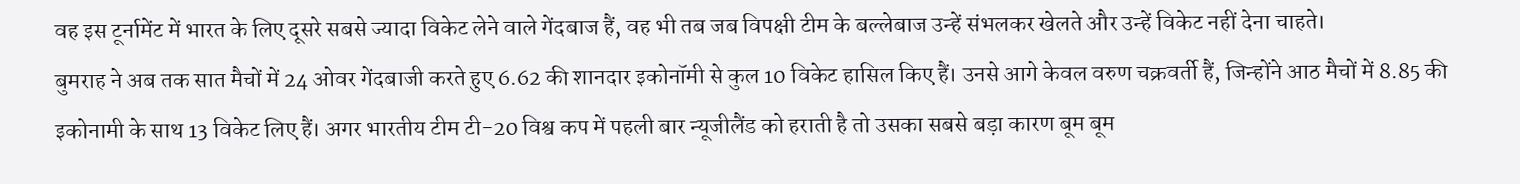वह इस टूर्नामेंट में भारत के लिए दूसरे सबसे ज्यादा विकेट लेने वाले गेंदबाज हैं, वह भी तब जब विपक्षी टीम के बल्लेबाज उन्हें संभलकर खेलते और उन्हें विकेट नहीं देना चाहते।
बुमराह ने अब तक सात मैचों में 24 ओवर गेंदबाजी करते हुए 6.62 की शानदार इकोनॉमी से कुल 10 विकेट हासिल किए हैं। उनसे आगे केवल वरुण चक्रवर्ती हैं, जिन्होंने आठ मैचों में 8.85 की इकोनामी के साथ 13 विकेट लिए हैं। अगर भारतीय टीम टी-20 विश्व कप में पहली बार न्यूजीलैंड को हराती है तो उसका सबसे बड़ा कारण बूम बूम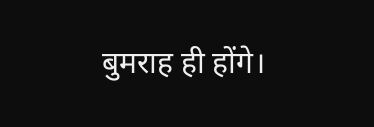बुमराह ही होंगे।